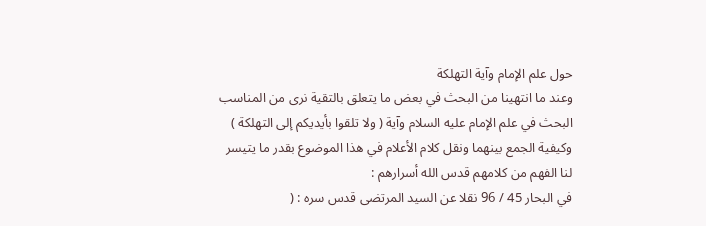حول علم الإمام وآية التهلكة
وعند ما انتهينا من البحث في بعض ما يتعلق بالتقية نرى من المناسب
البحث في علم الإمام عليه السلام وآية ( ولا تلقوا بأيديكم إلى التهلكة )
وكيفية الجمع بينهما ونقل كلام الأعلام في هذا الموضوع بقدر ما يتيسر
لنا الفهم من كلامهم قدس الله أسرارهم :
في البحار 45 / 96 نقلا عن السيد المرتضى قدس سره : (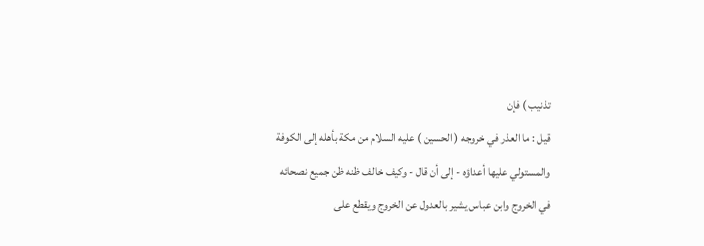تذنيب ) فإن
قيل : ما العذر في خروجه ( الحسين ) عليه السلام من مكة بأهله إلى الكوفة
والمستولي عليها أعداؤه - إلى أن قال - وكيف خالف ظنه ظن جميع نصحائه
في الخروج وابن عباس يشير بالعدول عن الخروج ويقطع على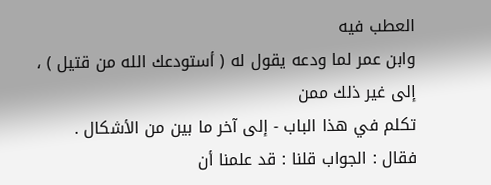العطب فيه
وابن عمر لما ودعه يقول له ( أستودعك الله من قتيل ) ، إلى غير ذلك ممن
تكلم في هذا الباب - إلى آخر ما بين من الأشكال .
فقال : الجواب قلنا : قد علمنا أن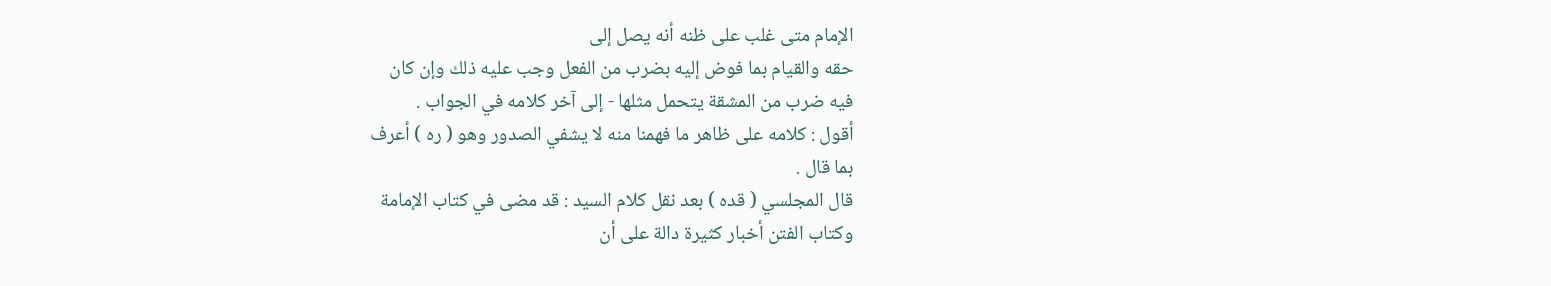الإمام متى غلب على ظنه أنه يصل إلى
حقه والقيام بما فوض إليه بضرب من الفعل وجب عليه ذلك وإن كان
فيه ضرب من المشقة يتحمل مثلها - إلى آخر كلامه في الجواب .
أقول : كلامه على ظاهر ما فهمنا منه لا يشفي الصدور وهو ( ره ) أعرف
بما قال .
قال المجلسي ( قده ) بعد نقل كلام السيد : قد مضى في كتاب الإمامة
وكتاب الفتن أخبار كثيرة دالة على أن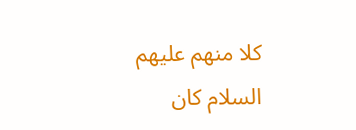كلا منهم عليهم السلام كان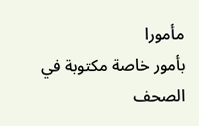مأمورا
بأمور خاصة مكتوبة في الصحف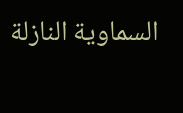السماوية النازلة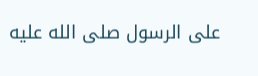على الرسول صلى الله عليه